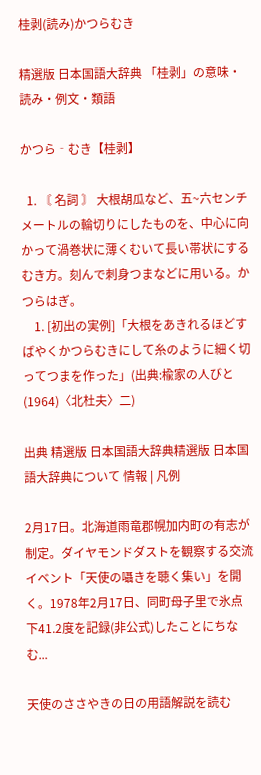桂剥(読み)かつらむき

精選版 日本国語大辞典 「桂剥」の意味・読み・例文・類語

かつら‐むき【桂剥】

  1. 〘 名詞 〙 大根胡瓜など、五~六センチメートルの輪切りにしたものを、中心に向かって渦巻状に薄くむいて長い帯状にするむき方。刻んで刺身つまなどに用いる。かつらはぎ。
    1. [初出の実例]「大根をあきれるほどすばやくかつらむきにして糸のように細く切ってつまを作った」(出典:楡家の人びと(1964)〈北杜夫〉二)

出典 精選版 日本国語大辞典精選版 日本国語大辞典について 情報 | 凡例

2月17日。北海道雨竜郡幌加内町の有志が制定。ダイヤモンドダストを観察する交流イベント「天使の囁きを聴く集い」を開く。1978年2月17日、同町母子里で氷点下41.2度を記録(非公式)したことにちなむ...

天使のささやきの日の用語解説を読む